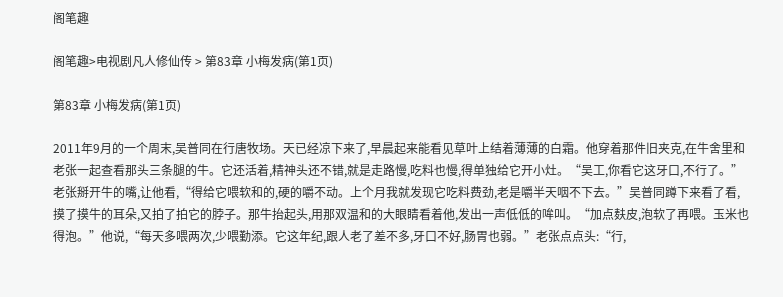阁笔趣

阁笔趣>电视剧凡人修仙传 > 第83章 小梅发病(第1页)

第83章 小梅发病(第1页)

2011年9月的一个周末,吴普同在行唐牧场。天已经凉下来了,早晨起来能看见草叶上结着薄薄的白霜。他穿着那件旧夹克,在牛舍里和老张一起查看那头三条腿的牛。它还活着,精神头还不错,就是走路慢,吃料也慢,得单独给它开小灶。“吴工,你看它这牙口,不行了。”老张掰开牛的嘴,让他看,“得给它喂软和的,硬的嚼不动。上个月我就发现它吃料费劲,老是嚼半天咽不下去。”吴普同蹲下来看了看,摸了摸牛的耳朵,又拍了拍它的脖子。那牛抬起头,用那双温和的大眼睛看着他,发出一声低低的哞叫。“加点麸皮,泡软了再喂。玉米也得泡。”他说,“每天多喂两次,少喂勤添。它这年纪,跟人老了差不多,牙口不好,肠胃也弱。”老张点点头:“行,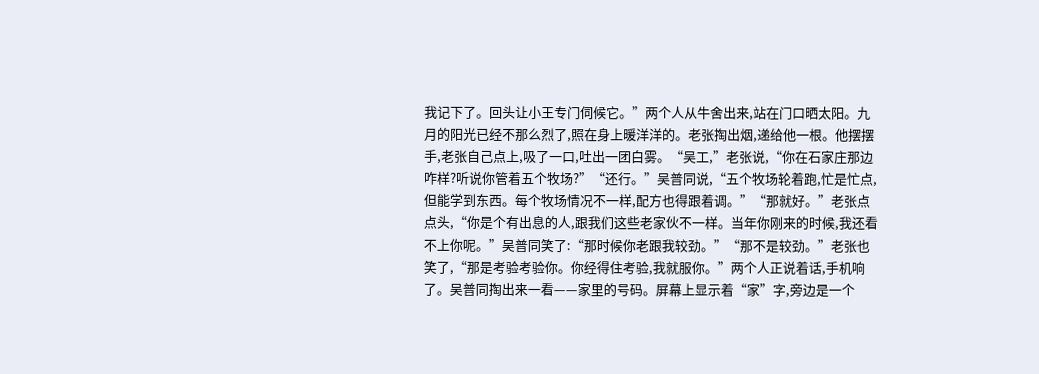我记下了。回头让小王专门伺候它。”两个人从牛舍出来,站在门口晒太阳。九月的阳光已经不那么烈了,照在身上暖洋洋的。老张掏出烟,递给他一根。他摆摆手,老张自己点上,吸了一口,吐出一团白雾。“吴工,”老张说,“你在石家庄那边咋样?听说你管着五个牧场?”“还行。”吴普同说,“五个牧场轮着跑,忙是忙点,但能学到东西。每个牧场情况不一样,配方也得跟着调。”“那就好。”老张点点头,“你是个有出息的人,跟我们这些老家伙不一样。当年你刚来的时候,我还看不上你呢。”吴普同笑了:“那时候你老跟我较劲。”“那不是较劲。”老张也笑了,“那是考验考验你。你经得住考验,我就服你。”两个人正说着话,手机响了。吴普同掏出来一看——家里的号码。屏幕上显示着“家”字,旁边是一个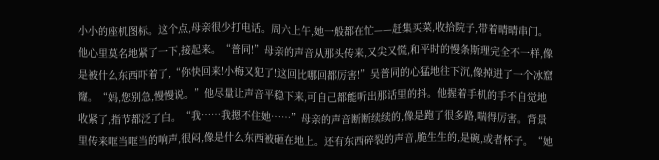小小的座机图标。这个点,母亲很少打电话。周六上午,她一般都在忙——赶集买菜,收拾院子,带着晴晴串门。他心里莫名地紧了一下,接起来。“普同!”母亲的声音从那头传来,又尖又慌,和平时的慢条斯理完全不一样,像是被什么东西吓着了,“你快回来!小梅又犯了!这回比哪回都厉害!”吴普同的心猛地往下沉,像掉进了一个冰窟窿。“妈,您别急,慢慢说。”他尽量让声音平稳下来,可自己都能听出那话里的抖。他握着手机的手不自觉地收紧了,指节都泛了白。“我……我摁不住她……”母亲的声音断断续续的,像是跑了很多路,喘得厉害。背景里传来哐当哐当的响声,很闷,像是什么东西被砸在地上。还有东西碎裂的声音,脆生生的,是碗,或者杯子。“她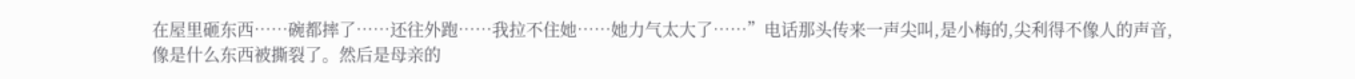在屋里砸东西……碗都摔了……还往外跑……我拉不住她……她力气太大了……”电话那头传来一声尖叫,是小梅的,尖利得不像人的声音,像是什么东西被撕裂了。然后是母亲的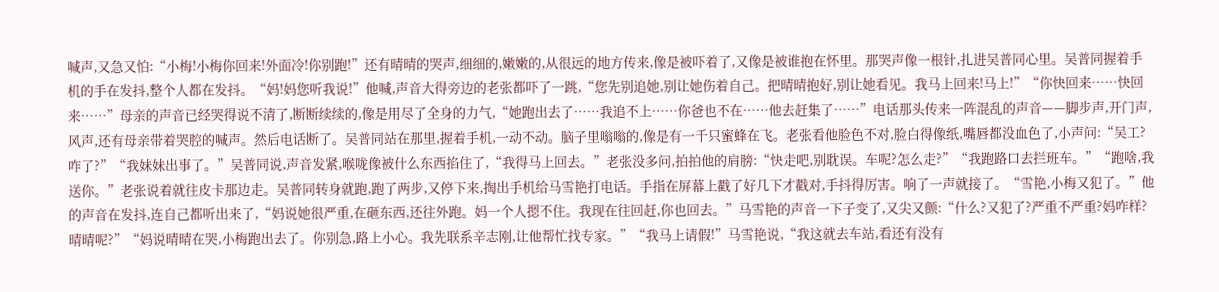喊声,又急又怕:“小梅!小梅你回来!外面冷!你别跑!”还有晴晴的哭声,细细的,嫩嫩的,从很远的地方传来,像是被吓着了,又像是被谁抱在怀里。那哭声像一根针,扎进吴普同心里。吴普同握着手机的手在发抖,整个人都在发抖。“妈!妈您听我说!”他喊,声音大得旁边的老张都吓了一跳,“您先别追她,别让她伤着自己。把晴晴抱好,别让她看见。我马上回来!马上!”“你快回来……快回来……”母亲的声音已经哭得说不清了,断断续续的,像是用尽了全身的力气,“她跑出去了……我追不上……你爸也不在……他去赶集了……”电话那头传来一阵混乱的声音——脚步声,开门声,风声,还有母亲带着哭腔的喊声。然后电话断了。吴普同站在那里,握着手机,一动不动。脑子里嗡嗡的,像是有一千只蜜蜂在飞。老张看他脸色不对,脸白得像纸,嘴唇都没血色了,小声问:“吴工?咋了?”“我妹妹出事了。”吴普同说,声音发紧,喉咙像被什么东西掐住了,“我得马上回去。”老张没多问,拍拍他的肩膀:“快走吧,别耽误。车呢?怎么走?”“我跑路口去拦班车。”“跑啥,我送你。”老张说着就往皮卡那边走。吴普同转身就跑,跑了两步,又停下来,掏出手机给马雪艳打电话。手指在屏幕上戳了好几下才戳对,手抖得厉害。响了一声就接了。“雪艳,小梅又犯了。”他的声音在发抖,连自己都听出来了,“妈说她很严重,在砸东西,还往外跑。妈一个人摁不住。我现在往回赶,你也回去。”马雪艳的声音一下子变了,又尖又颤:“什么?又犯了?严重不严重?妈咋样?晴晴呢?”“妈说晴晴在哭,小梅跑出去了。你别急,路上小心。我先联系辛志刚,让他帮忙找专家。”“我马上请假!”马雪艳说,“我这就去车站,看还有没有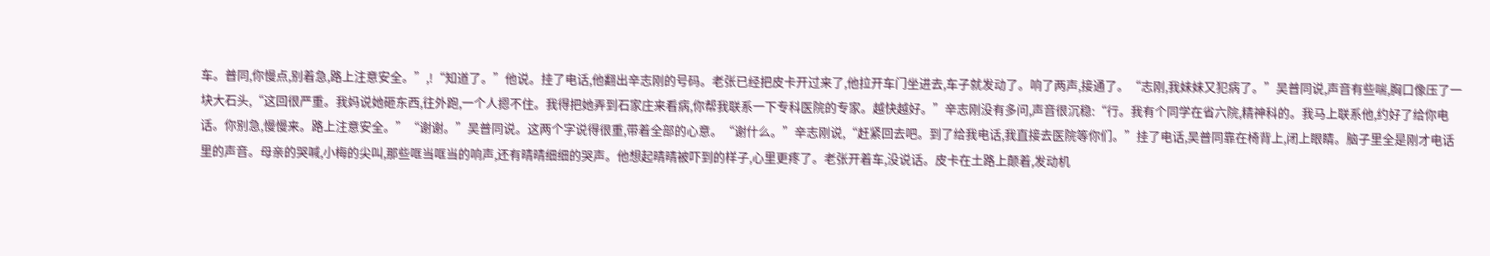车。普同,你慢点,别着急,路上注意安全。”,!“知道了。”他说。挂了电话,他翻出辛志刚的号码。老张已经把皮卡开过来了,他拉开车门坐进去,车子就发动了。响了两声,接通了。“志刚,我妹妹又犯病了。”吴普同说,声音有些喘,胸口像压了一块大石头,“这回很严重。我妈说她砸东西,往外跑,一个人摁不住。我得把她弄到石家庄来看病,你帮我联系一下专科医院的专家。越快越好。”辛志刚没有多问,声音很沉稳:“行。我有个同学在省六院,精神科的。我马上联系他,约好了给你电话。你别急,慢慢来。路上注意安全。”“谢谢。”吴普同说。这两个字说得很重,带着全部的心意。“谢什么。”辛志刚说,“赶紧回去吧。到了给我电话,我直接去医院等你们。”挂了电话,吴普同靠在椅背上,闭上眼睛。脑子里全是刚才电话里的声音。母亲的哭喊,小梅的尖叫,那些哐当哐当的响声,还有晴晴细细的哭声。他想起晴晴被吓到的样子,心里更疼了。老张开着车,没说话。皮卡在土路上颠着,发动机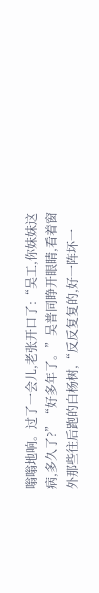嗡嗡地响。过了一会儿,老张开口了:“吴工,你妹妹这病,多久了?”“好多年了。”吴普同睁开眼睛,看着窗外那些往后跑的白杨树,“反反复复的,好一阵坏一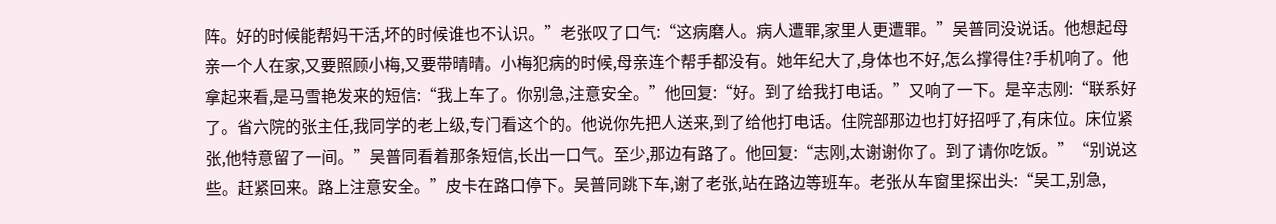阵。好的时候能帮妈干活,坏的时候谁也不认识。”老张叹了口气:“这病磨人。病人遭罪,家里人更遭罪。”吴普同没说话。他想起母亲一个人在家,又要照顾小梅,又要带晴晴。小梅犯病的时候,母亲连个帮手都没有。她年纪大了,身体也不好,怎么撑得住?手机响了。他拿起来看,是马雪艳发来的短信:“我上车了。你别急,注意安全。”他回复:“好。到了给我打电话。”又响了一下。是辛志刚:“联系好了。省六院的张主任,我同学的老上级,专门看这个的。他说你先把人送来,到了给他打电话。住院部那边也打好招呼了,有床位。床位紧张,他特意留了一间。”吴普同看着那条短信,长出一口气。至少,那边有路了。他回复:“志刚,太谢谢你了。到了请你吃饭。”“别说这些。赶紧回来。路上注意安全。”皮卡在路口停下。吴普同跳下车,谢了老张,站在路边等班车。老张从车窗里探出头:“吴工,别急,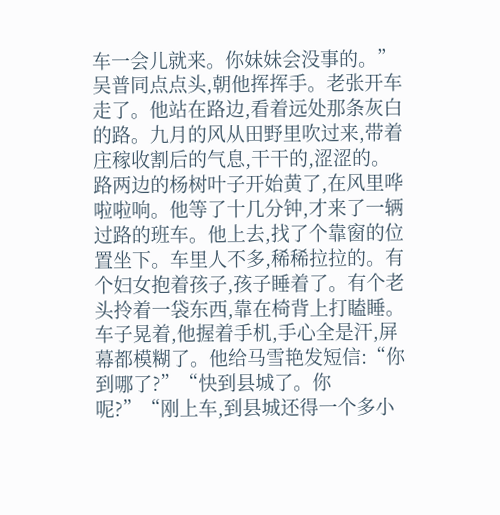车一会儿就来。你妹妹会没事的。”吴普同点点头,朝他挥挥手。老张开车走了。他站在路边,看着远处那条灰白的路。九月的风从田野里吹过来,带着庄稼收割后的气息,干干的,涩涩的。路两边的杨树叶子开始黄了,在风里哗啦啦响。他等了十几分钟,才来了一辆过路的班车。他上去,找了个靠窗的位置坐下。车里人不多,稀稀拉拉的。有个妇女抱着孩子,孩子睡着了。有个老头拎着一袋东西,靠在椅背上打瞌睡。车子晃着,他握着手机,手心全是汗,屏幕都模糊了。他给马雪艳发短信:“你到哪了?”“快到县城了。你呢?”“刚上车,到县城还得一个多小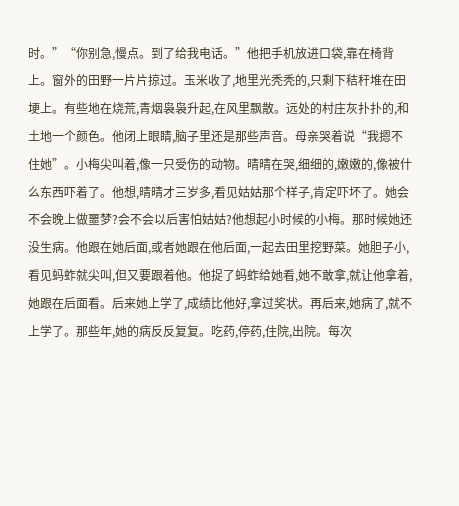时。”“你别急,慢点。到了给我电话。”他把手机放进口袋,靠在椅背上。窗外的田野一片片掠过。玉米收了,地里光秃秃的,只剩下秸秆堆在田埂上。有些地在烧荒,青烟袅袅升起,在风里飘散。远处的村庄灰扑扑的,和土地一个颜色。他闭上眼睛,脑子里还是那些声音。母亲哭着说“我摁不住她”。小梅尖叫着,像一只受伤的动物。晴晴在哭,细细的,嫩嫩的,像被什么东西吓着了。他想,晴晴才三岁多,看见姑姑那个样子,肯定吓坏了。她会不会晚上做噩梦?会不会以后害怕姑姑?他想起小时候的小梅。那时候她还没生病。他跟在她后面,或者她跟在他后面,一起去田里挖野菜。她胆子小,看见蚂蚱就尖叫,但又要跟着他。他捉了蚂蚱给她看,她不敢拿,就让他拿着,她跟在后面看。后来她上学了,成绩比他好,拿过奖状。再后来,她病了,就不上学了。那些年,她的病反反复复。吃药,停药,住院,出院。每次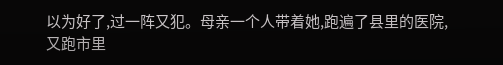以为好了,过一阵又犯。母亲一个人带着她,跑遍了县里的医院,又跑市里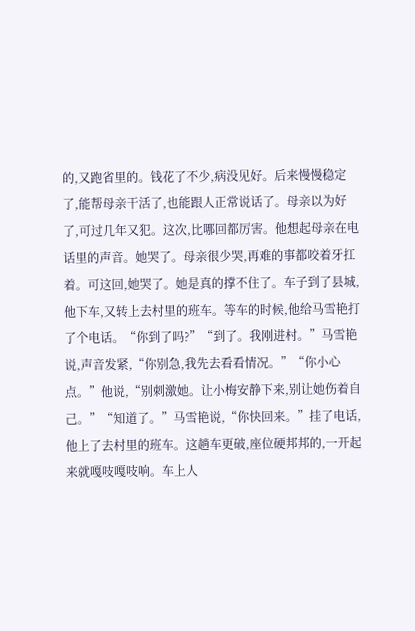的,又跑省里的。钱花了不少,病没见好。后来慢慢稳定了,能帮母亲干活了,也能跟人正常说话了。母亲以为好了,可过几年又犯。这次,比哪回都厉害。他想起母亲在电话里的声音。她哭了。母亲很少哭,再难的事都咬着牙扛着。可这回,她哭了。她是真的撑不住了。车子到了县城,他下车,又转上去村里的班车。等车的时候,他给马雪艳打了个电话。“你到了吗?”“到了。我刚进村。”马雪艳说,声音发紧,“你别急,我先去看看情况。”“你小心点。”他说,“别刺激她。让小梅安静下来,别让她伤着自己。”“知道了。”马雪艳说,“你快回来。”挂了电话,他上了去村里的班车。这趟车更破,座位硬邦邦的,一开起来就嘎吱嘎吱响。车上人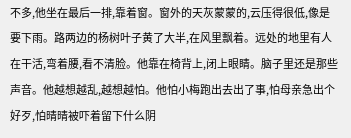不多,他坐在最后一排,靠着窗。窗外的天灰蒙蒙的,云压得很低,像是要下雨。路两边的杨树叶子黄了大半,在风里飘着。远处的地里有人在干活,弯着腰,看不清脸。他靠在椅背上,闭上眼睛。脑子里还是那些声音。他越想越乱,越想越怕。他怕小梅跑出去出了事,怕母亲急出个好歹,怕晴晴被吓着留下什么阴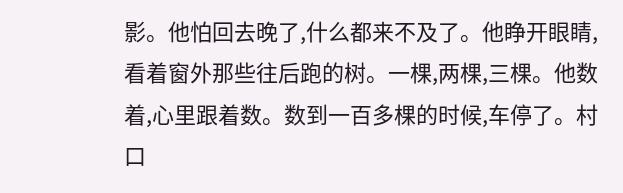影。他怕回去晚了,什么都来不及了。他睁开眼睛,看着窗外那些往后跑的树。一棵,两棵,三棵。他数着,心里跟着数。数到一百多棵的时候,车停了。村口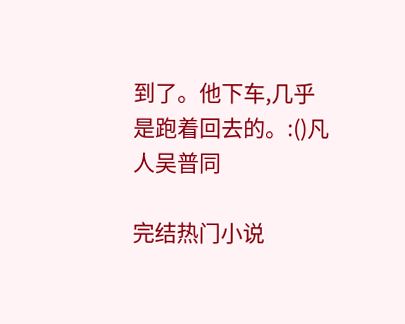到了。他下车,几乎是跑着回去的。:()凡人吴普同

完结热门小说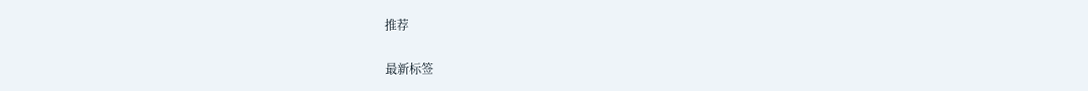推荐

最新标签